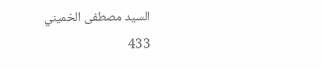السيد مصطفى الخميني
433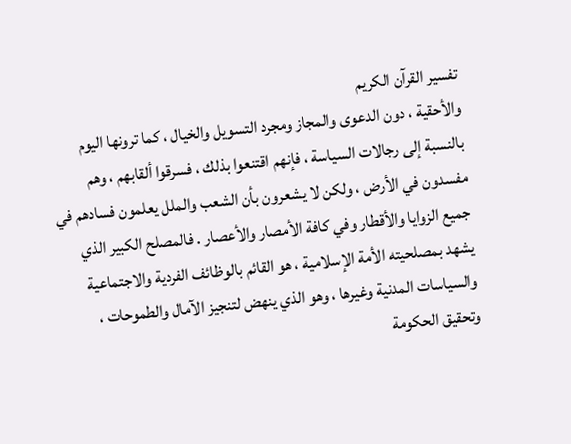تفسير القرآن الكريم
والأحقية ، دون الدعوى والمجاز ومجرد التسويل والخيال ، كما ترونها اليوم بالنسبة إلى رجالات السياسة ، فإنهم اقتنعوا بذلك ، فسرقوا ألقابهم ، وهم مفسدون في الأرض ، ولكن لا يشعرون بأن الشعب والملل يعلمون فسادهم في جميع الزوايا والأقطار وفي كافة الأمصار والأعصار . فالمصلح الكبير الذي يشهد بمصلحيته الأمة الإسلامية ، هو القائم بالوظائف الفردية والاجتماعية والسياسات المدنية وغيرها ، وهو الذي ينهض لتنجيز الآمال والطموحات ، وتحقيق الحكومة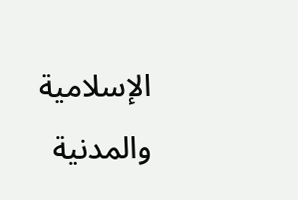الإسلامية والمدنية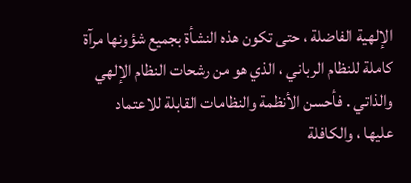الإلهية الفاضلة ، حتى تكون هذه النشأة بجميع شؤونها مرآة كاملة للنظام الرباني ، الذي هو من رشحات النظام الإلهي والذاتي . فأحسن الأنظمة والنظامات القابلة للاعتماد عليها ، والكافلة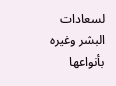لسعادات البشر وغيره بأنواعها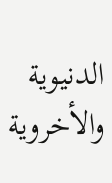الدنيوية والأخروية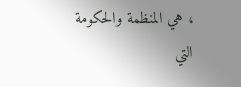، هي المنظمة والحكومة التي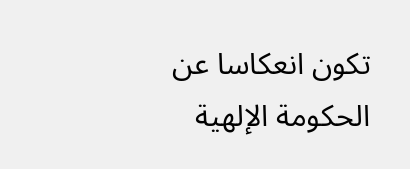تكون انعكاسا عن الحكومة الإلهية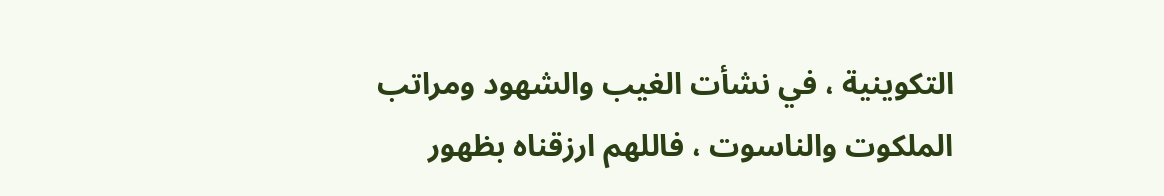التكوينية ، في نشأت الغيب والشهود ومراتب الملكوت والناسوت ، فاللهم ارزقناه بظهور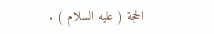الحجة ( عليه السلام ) .